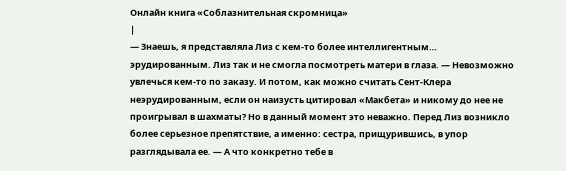Онлайн книга «Соблазнительная скромница»
|
— Знаешь, я представляла Лиз с кем-то более интеллигентным… эрудированным. Лиз так и не смогла посмотреть матери в глаза. — Невозможно увлечься кем-то по заказу. И потом, как можно считать Сент-Клера неэрудированным, если он наизусть цитировал «Макбета» и никому до нее не проигрывал в шахматы? Но в данный момент это неважно. Перед Лиз возникло более серьезное препятствие, а именно: сестра, прищурившись, в упор разглядывала ее. — А что конкретно тебе в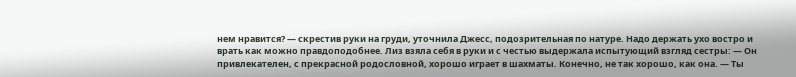нем нравится? — скрестив руки на груди, уточнила Джесс, подозрительная по натуре. Надо держать ухо востро и врать как можно правдоподобнее. Лиз взяла себя в руки и с честью выдержала испытующий взгляд сестры: — Он привлекателен, с прекрасной родословной, хорошо играет в шахматы. Конечно, не так хорошо, как она. — Ты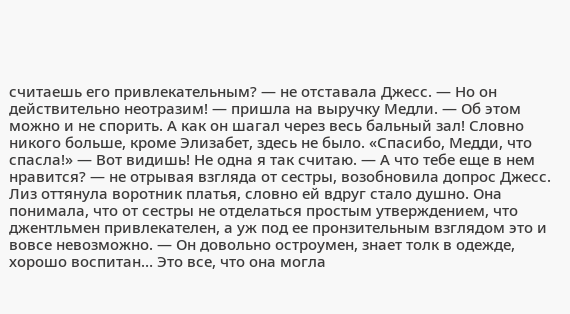считаешь его привлекательным? — не отставала Джесс. — Но он действительно неотразим! — пришла на выручку Медли. — Об этом можно и не спорить. А как он шагал через весь бальный зал! Словно никого больше, кроме Элизабет, здесь не было. «Спасибо, Медди, что спасла!» — Вот видишь! Не одна я так считаю. — А что тебе еще в нем нравится? — не отрывая взгляда от сестры, возобновила допрос Джесс. Лиз оттянула воротник платья, словно ей вдруг стало душно. Она понимала, что от сестры не отделаться простым утверждением, что джентльмен привлекателен, а уж под ее пронзительным взглядом это и вовсе невозможно. — Он довольно остроумен, знает толк в одежде, хорошо воспитан… Это все, что она могла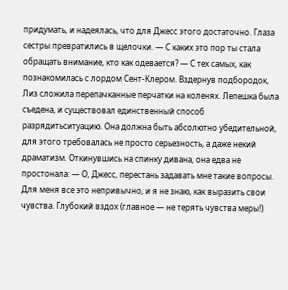придумать, и надеялась, что для Джесс этого достаточно. Глаза сестры превратились в щелочки. — С каких это пор ты стала обращать внимание, кто как одевается? — С тех самых, как познакомилась с лордом Сент-Клером. Вздернув подбородок, Лиз сложила перепачканные перчатки на коленях. Лепешка была съедена, и существовал единственный способ разрядитьситуацию. Она должна быть абсолютно убедительной, для этого требовалась не просто серьезность, а даже некий драматизм. Откинувшись на спинку дивана, она едва не простонала: — О, Джесс, перестань задавать мне такие вопросы. Для меня все это непривычно, и я не знаю, как выразить свои чувства. Глубокий вздох (главное — не терять чувства меры!)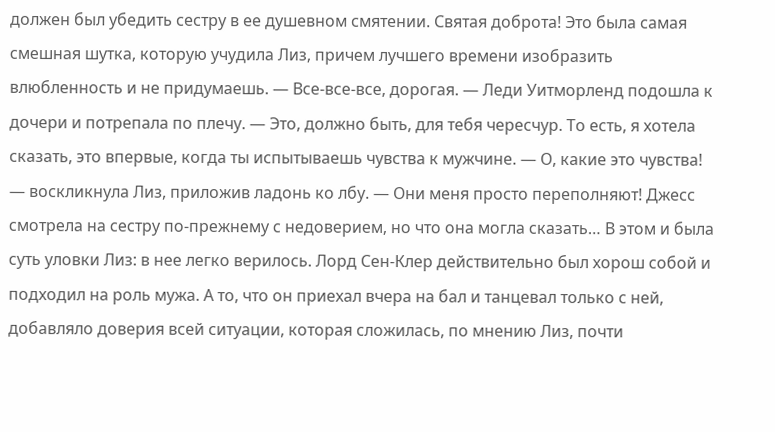должен был убедить сестру в ее душевном смятении. Святая доброта! Это была самая смешная шутка, которую учудила Лиз, причем лучшего времени изобразить влюбленность и не придумаешь. — Все-все-все, дорогая. — Леди Уитморленд подошла к дочери и потрепала по плечу. — Это, должно быть, для тебя чересчур. То есть, я хотела сказать, это впервые, когда ты испытываешь чувства к мужчине. — О, какие это чувства! — воскликнула Лиз, приложив ладонь ко лбу. — Они меня просто переполняют! Джесс смотрела на сестру по-прежнему с недоверием, но что она могла сказать… В этом и была суть уловки Лиз: в нее легко верилось. Лорд Сен-Клер действительно был хорош собой и подходил на роль мужа. А то, что он приехал вчера на бал и танцевал только с ней, добавляло доверия всей ситуации, которая сложилась, по мнению Лиз, почти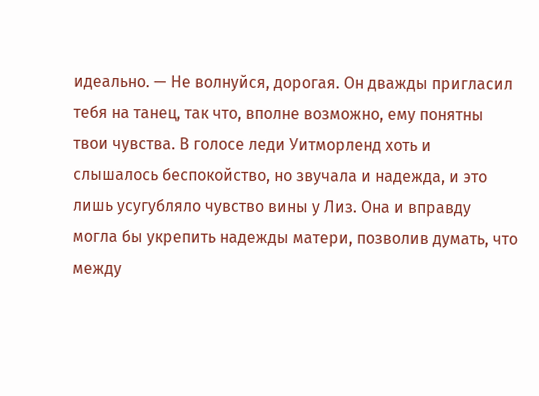идеально. — Не волнуйся, дорогая. Он дважды пригласил тебя на танец, так что, вполне возможно, ему понятны твои чувства. В голосе леди Уитморленд хоть и слышалось беспокойство, но звучала и надежда, и это лишь усугубляло чувство вины у Лиз. Она и вправду могла бы укрепить надежды матери, позволив думать, что между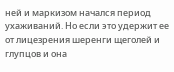ней и маркизом начался период ухаживаний. Но если это удержит ее от лицезрения шеренги щеголей и глупцов и она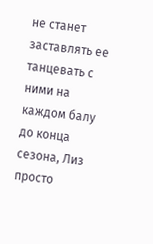не станет заставлять ее танцевать с ними на каждом балу до конца сезона, Лиз просто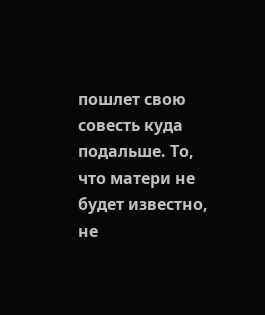пошлет свою совесть куда подальше. То, что матери не будет известно, не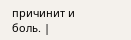причинит и боль. |